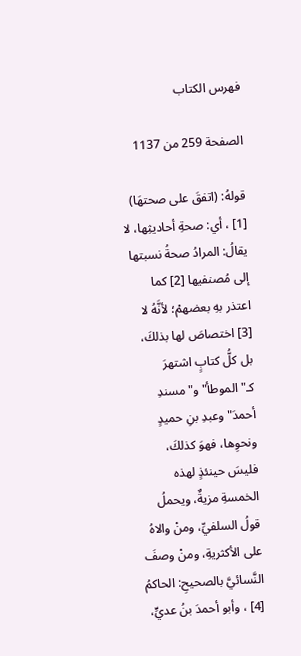فهرس الكتاب

الصفحة 259 من 1137

قولهُ: (اتفقَ على صحتهَا) [1] ، أي: صحةِ أحاديثِها، لا يقالُ: المرادُ صحةُ نسبتها إلى مُصنفيها [2] كما اعتذر بهِ بعضهمْ؛ لأنَّهُ لا [3] اختصاصَ لها بذلكَ، بل كلُّ كتابٍ اشتهرَ كـ"الموطأ"و"مسندِ أحمدَ"وعبدِ بنِ حميدٍ ونحوِها، فهوَ كذلكَ، فليسَ حينئذٍ لهذه الخمسةِ مزيةٌ، ويحملُ قولُ السلفيِّ، ومنْ والاهُ على الأكثريةِ، ومنْ وصفَ النَّسائيَّ بالصحيحِ: الحاكمُ [4] ، وأبو أحمدَ بنُ عديٍّ،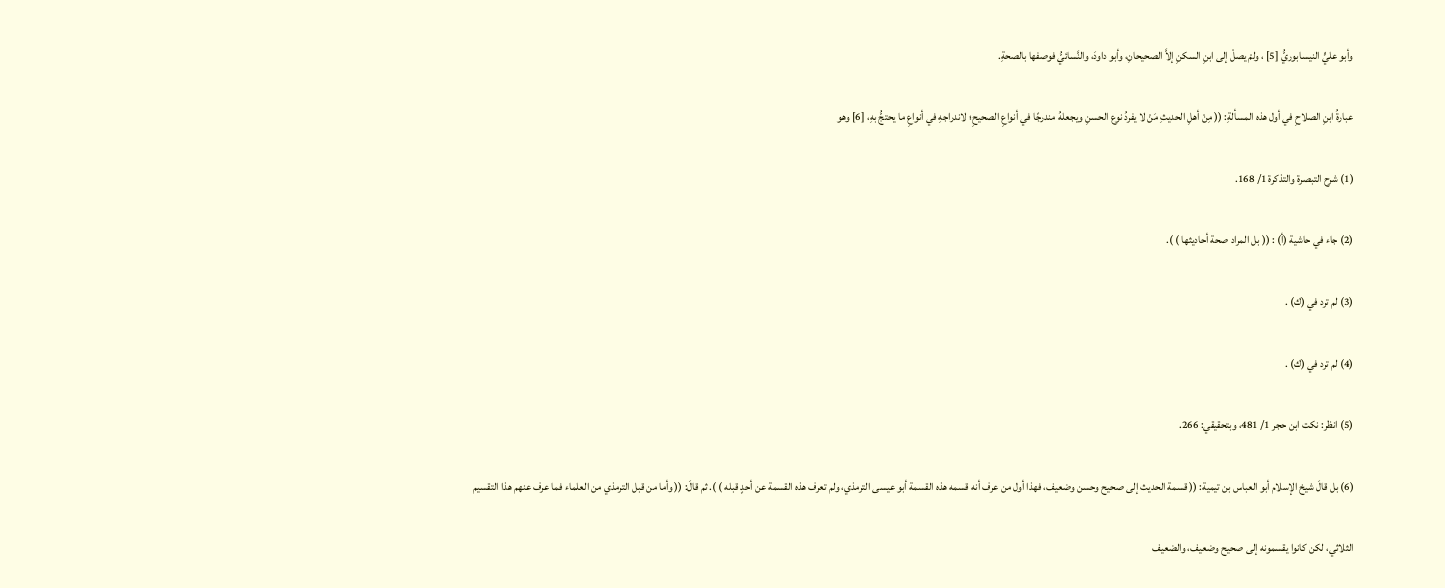وأبو عليٍّ النيسابوريُّ [5] ، ولمْ يصلْ إلى ابنِ السكنِ إلاَّ الصحيحانِ، وأبو داودَ، والنَّسائيُّ فوصفها بالصحةِ.

عبارةُ ابنِ الصلاحِ في أول هذه المسألةِ: (( مِنْ أهلِ الحديثِ مَنْ لا يفردُ نوع الحسنِ ويجعلهُ مندرجًا في أنواعِ الصحيحِ؛ لاندراجهِ في أنواعِ ما يحتجُّ بهِ، [6] وهو

(1) شرح التبصرة والتذكرة 1/ 168.

(2) جاء في حاشية (أ) : (( بل المراد صحة أحاديثها ) ).

(3) لم ترد في (ك) .

(4) لم ترد في (ك) .

(5) انظر: نكت ابن حجر 1/ 481، وبتحقيقي: 266.

(6) بل قالَ شيخ الإسلام أبو العباس بن تيمية: (( قسمة الحديث إلى صحيح وحسن وضعيف، فهذا أول من عرف أنه قسمه هذه القسمة أبو عيسى الترمذي، ولم تعرف هذه القسمة عن أحدٍ قبله ) ). ثم قالَ: (( وأما من قبل الترمذي من العلماء فما عرف عنهم هذا التقسيم

الثلاثي، لكن كانوا يقسمونه إلى صحيح وضعيف، والضعيف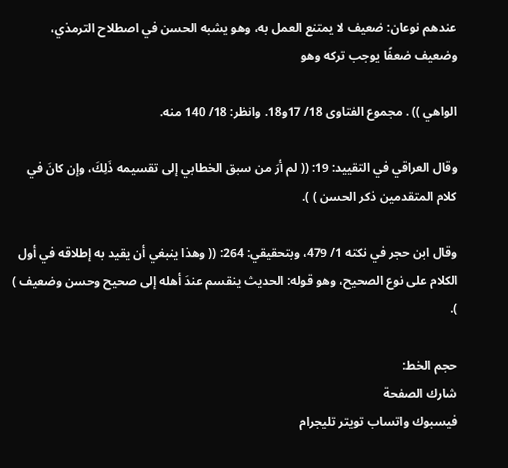عندهم نوعان: ضعيف لا يمتنع العمل به، وهو يشبه الحسن في اصطلاح الترمذي، وضعيف ضعفًا يوجب تركه وهو

الواهي )) . مجموع الفتاوى 18/ 17و18. وانظر: 18/ 140 منه.

وقال العراقي في التقييد: 19: (( لم أرَ من سبق الخطابي إلى تقسيمه ذَلِكَ، وإن كانَ في كلام المتقدمين ذكر الحسن ) ).

وقال ابن حجر في نكته 1/ 479، وبتحقيقي: 264: (( وهذا ينبغي أن يقيد به إطلاقه في أول الكلام على نوع الصحيح، وهو قوله: الحديث ينقسم عندَ أهله إلى صحيح وحسن وضعيف ) ).

حجم الخط:
شارك الصفحة
فيسبوك واتساب تويتر تليجرام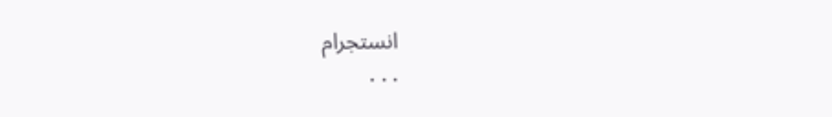انستجرام
. . .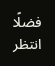فضلًا انتظر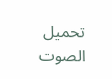تحميل الصوت